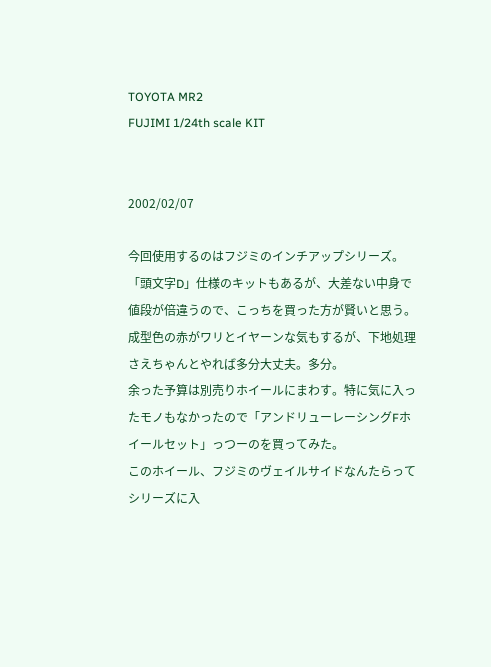TOYOTA MR2
FUJIMI 1/24th scale KIT


2002/02/07

今回使用するのはフジミのインチアップシリーズ。「頭文字D」仕様のキットもあるが、大差ない中身で値段が倍違うので、こっちを買った方が賢いと思う。
成型色の赤がワリとイヤーンな気もするが、下地処理さえちゃんとやれば多分大丈夫。多分。
余った予算は別売りホイールにまわす。特に気に入ったモノもなかったので「アンドリューレーシングFホイールセット」っつーのを買ってみた。
このホイール、フジミのヴェイルサイドなんたらってシリーズに入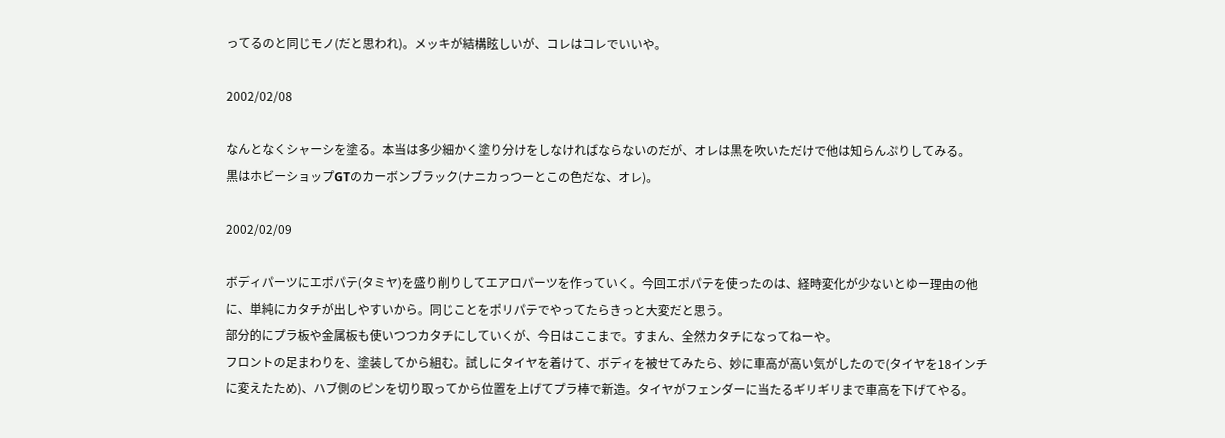ってるのと同じモノ(だと思われ)。メッキが結構眩しいが、コレはコレでいいや。

2002/02/08

なんとなくシャーシを塗る。本当は多少細かく塗り分けをしなければならないのだが、オレは黒を吹いただけで他は知らんぷりしてみる。
黒はホビーショップGTのカーボンブラック(ナニカっつーとこの色だな、オレ)。

2002/02/09

ボディパーツにエポパテ(タミヤ)を盛り削りしてエアロパーツを作っていく。今回エポパテを使ったのは、経時変化が少ないとゆー理由の他に、単純にカタチが出しやすいから。同じことをポリパテでやってたらきっと大変だと思う。
部分的にプラ板や金属板も使いつつカタチにしていくが、今日はここまで。すまん、全然カタチになってねーや。
フロントの足まわりを、塗装してから組む。試しにタイヤを着けて、ボディを被せてみたら、妙に車高が高い気がしたので(タイヤを18インチに変えたため)、ハブ側のピンを切り取ってから位置を上げてプラ棒で新造。タイヤがフェンダーに当たるギリギリまで車高を下げてやる。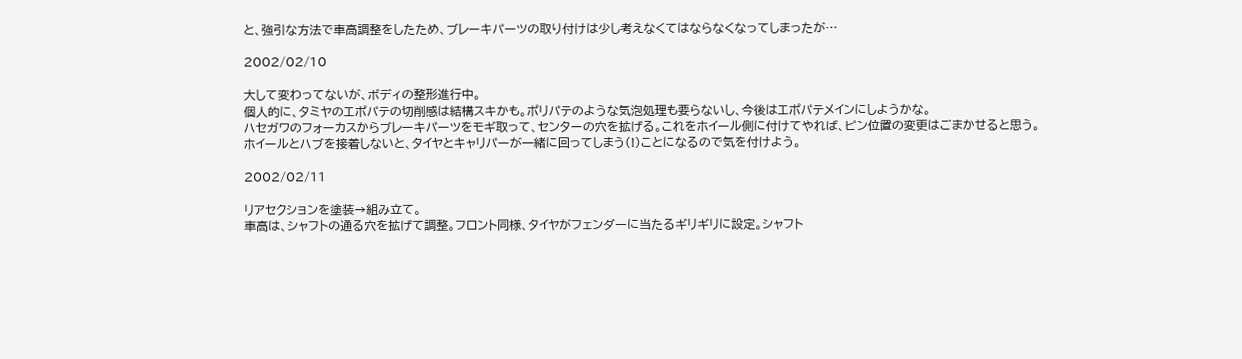と、強引な方法で車高調整をしたため、ブレーキパーツの取り付けは少し考えなくてはならなくなってしまったが…

2002/02/10

大して変わってないが、ボディの整形進行中。
個人的に、タミヤのエポパテの切削感は結構スキかも。ポリパテのような気泡処理も要らないし、今後はエポパテメインにしようかな。
ハセガワのフォーカスからブレーキパーツをモギ取って、センターの穴を拡げる。これをホイール側に付けてやれば、ピン位置の変更はごまかせると思う。
ホイールとハブを接着しないと、タイヤとキャリパーが一緒に回ってしまう(!)ことになるので気を付けよう。

2002/02/11

リアセクションを塗装→組み立て。
車高は、シャフトの通る穴を拡げて調整。フロント同様、タイヤがフェンダーに当たるギリギリに設定。シャフト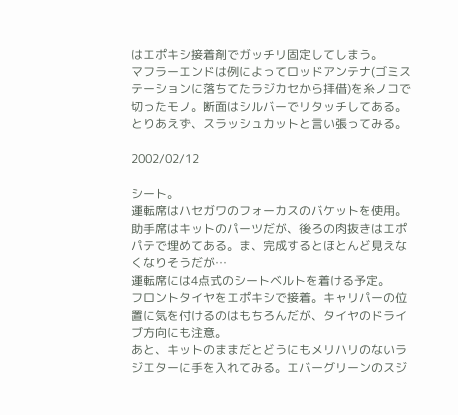はエポキシ接着剤でガッチリ固定してしまう。
マフラーエンドは例によってロッドアンテナ(ゴミステーションに落ちてたラジカセから拝借)を糸ノコで切ったモノ。断面はシルバーでリタッチしてある。とりあえず、スラッシュカットと言い張ってみる。

2002/02/12

シート。
運転席はハセガワのフォーカスのバケットを使用。助手席はキットのパーツだが、後ろの肉抜きはエポパテで埋めてある。ま、完成するとほとんど見えなくなりそうだが…
運転席には4点式のシートベルトを着ける予定。
フロントタイヤをエポキシで接着。キャリパーの位置に気を付けるのはもちろんだが、タイヤのドライブ方向にも注意。
あと、キットのままだとどうにもメリハリのないラジエターに手を入れてみる。エバーグリーンのスジ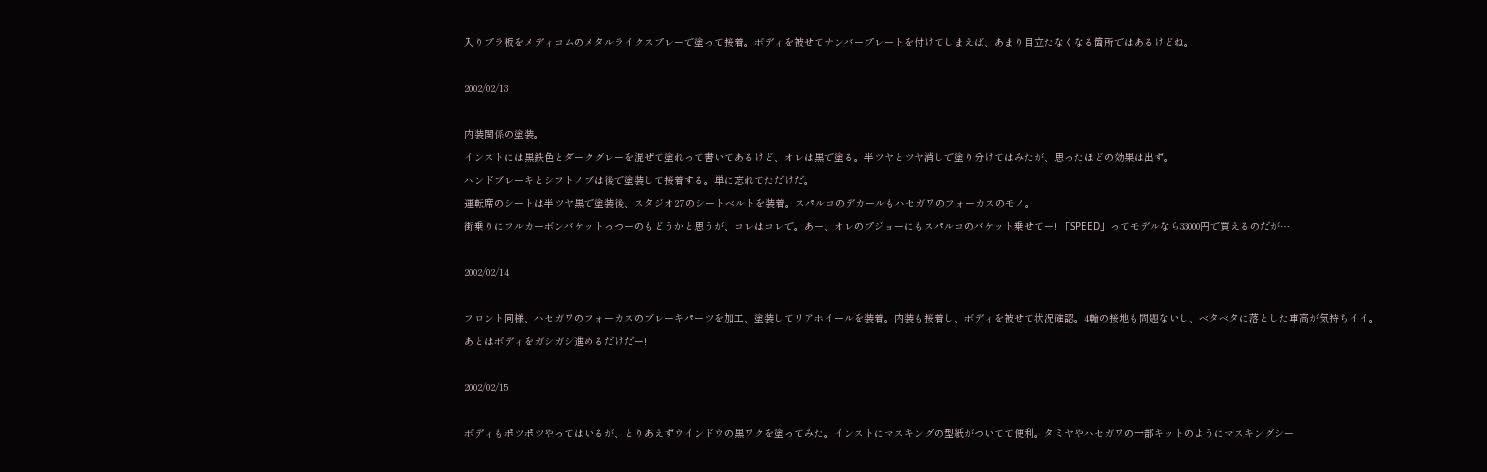入りプラ板をメディコムのメタルライクスプレーで塗って接着。ボディを被せてナンバープレートを付けてしまえば、あまり目立たなくなる箇所ではあるけどね。

2002/02/13

内装関係の塗装。
インストには黒鉄色とダークグレーを混ぜて塗れって書いてあるけど、オレは黒で塗る。半ツヤとツヤ消しで塗り分けてはみたが、思ったほどの効果は出ず。
ハンドブレーキとシフトノブは後で塗装して接着する。単に忘れてただけだ。
運転席のシートは半ツヤ黒で塗装後、スタジオ27のシートベルトを装着。スパルコのデカールもハセガワのフォーカスのモノ。
街乗りにフルカーボンバケットっつーのもどうかと思うが、コレはコレで。あー、オレのプジョーにもスパルコのバケット乗せてー! 「SPEED」ってモデルなら33000円で買えるのだが…

2002/02/14

フロント同様、ハセガワのフォーカスのブレーキパーツを加工、塗装してリアホイールを装着。内装も接着し、ボディを被せて状況確認。4輪の接地も問題ないし、ベタベタに落とした車高が気持ちイイ。
あとはボディをガシガシ進めるだけだー!

2002/02/15

ボディもポツポツやってはいるが、とりあえずウインドウの黒ワクを塗ってみた。インストにマスキングの型紙がついてて便利。タミヤやハセガワの一部キットのようにマスキングシー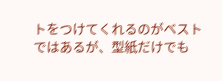トをつけてくれるのがベストではあるが、型紙だけでも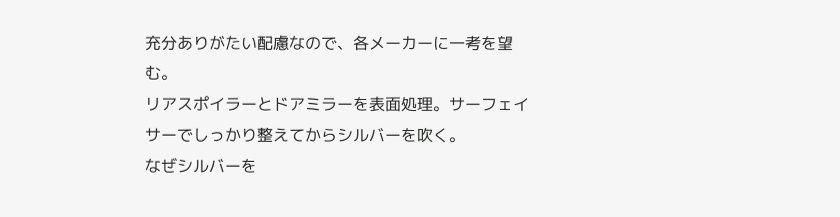充分ありがたい配慮なので、各メーカーに一考を望む。
リアスポイラーとドアミラーを表面処理。サーフェイサーでしっかり整えてからシルバーを吹く。
なぜシルバーを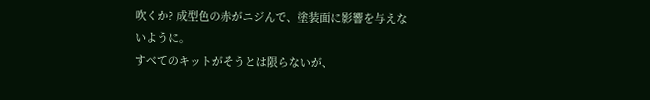吹くか? 成型色の赤がニジんで、塗装面に影響を与えないように。
すべてのキットがそうとは限らないが、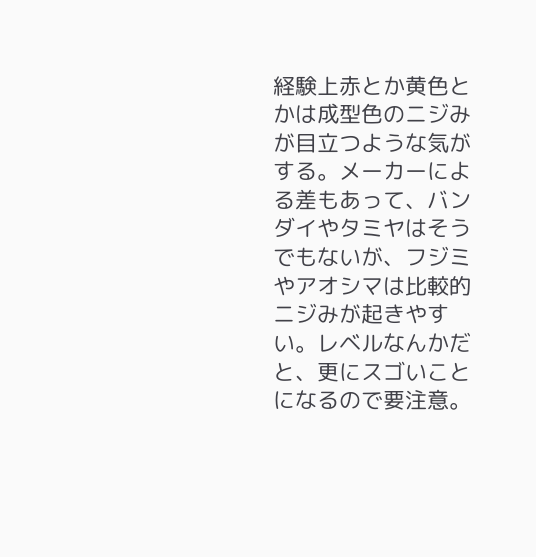経験上赤とか黄色とかは成型色のニジみが目立つような気がする。メーカーによる差もあって、バンダイやタミヤはそうでもないが、フジミやアオシマは比較的ニジみが起きやすい。レベルなんかだと、更にスゴいことになるので要注意。